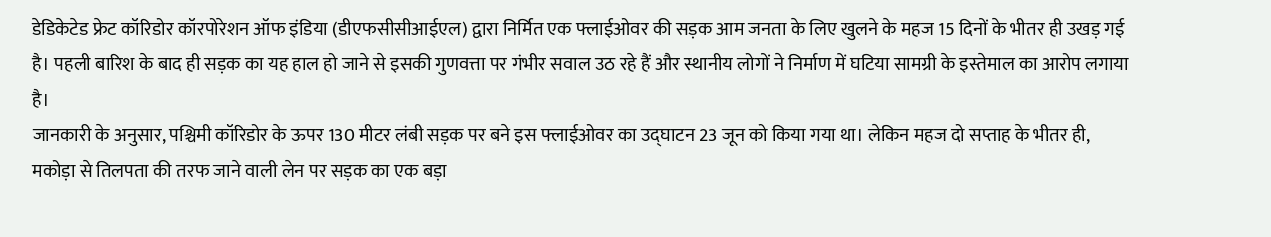डेडिकेटेड फ्रेट कॉरिडोर कॉरपोरेशन ऑफ इंडिया (डीएफसीसीआईएल) द्वारा निर्मित एक फ्लाईओवर की सड़क आम जनता के लिए खुलने के महज 15 दिनों के भीतर ही उखड़ गई है। पहली बारिश के बाद ही सड़क का यह हाल हो जाने से इसकी गुणवत्ता पर गंभीर सवाल उठ रहे हैं और स्थानीय लोगों ने निर्माण में घटिया सामग्री के इस्तेमाल का आरोप लगाया है।
जानकारी के अनुसार, पश्चिमी कॉरिडोर के ऊपर 130 मीटर लंबी सड़क पर बने इस फ्लाईओवर का उद्घाटन 23 जून को किया गया था। लेकिन महज दो सप्ताह के भीतर ही, मकोड़ा से तिलपता की तरफ जाने वाली लेन पर सड़क का एक बड़ा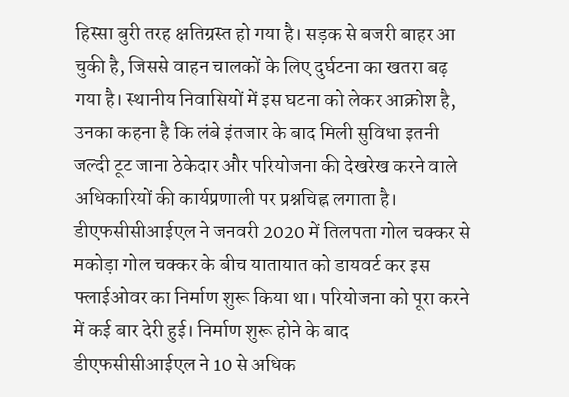हिस्सा बुरी तरह क्षतिग्रस्त हो गया है। सड़क से बजरी बाहर आ चुकी है, जिससे वाहन चालकों के लिए दुर्घटना का खतरा बढ़ गया है। स्थानीय निवासियों में इस घटना को लेकर आक्रोश है, उनका कहना है कि लंबे इंतजार के बाद मिली सुविधा इतनी जल्दी टूट जाना ठेकेदार और परियोजना की देखरेख करने वाले अधिकारियों की कार्यप्रणाली पर प्रश्नचिह्न लगाता है।
डीएफसीसीआईएल ने जनवरी 2020 में तिलपता गोल चक्कर से मकोड़ा गोल चक्कर के बीच यातायात को डायवर्ट कर इस फ्लाईओवर का निर्माण शुरू किया था। परियोजना को पूरा करने में कई बार देरी हुई। निर्माण शुरू होने के बाद डीएफसीसीआईएल ने 10 से अधिक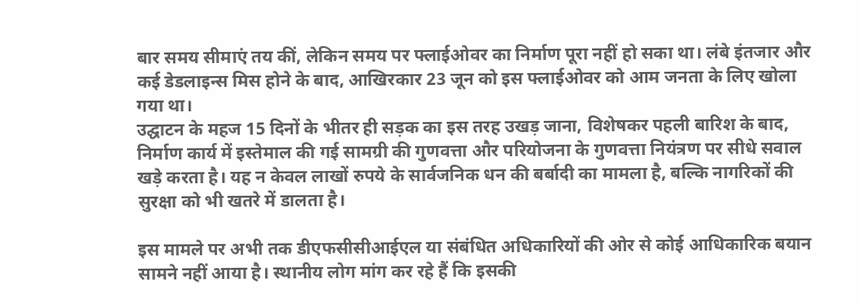बार समय सीमाएं तय कीं, लेकिन समय पर फ्लाईओवर का निर्माण पूरा नहीं हो सका था। लंबे इंतजार और कई डेडलाइन्स मिस होने के बाद, आखिरकार 23 जून को इस फ्लाईओवर को आम जनता के लिए खोला गया था।
उद्घाटन के महज 15 दिनों के भीतर ही सड़क का इस तरह उखड़ जाना, विशेषकर पहली बारिश के बाद, निर्माण कार्य में इस्तेमाल की गई सामग्री की गुणवत्ता और परियोजना के गुणवत्ता नियंत्रण पर सीधे सवाल खड़े करता है। यह न केवल लाखों रुपये के सार्वजनिक धन की बर्बादी का मामला है, बल्कि नागरिकों की सुरक्षा को भी खतरे में डालता है।

इस मामले पर अभी तक डीएफसीसीआईएल या संबंधित अधिकारियों की ओर से कोई आधिकारिक बयान सामने नहीं आया है। स्थानीय लोग मांग कर रहे हैं कि इसकी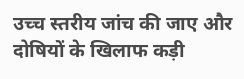उच्च स्तरीय जांच की जाए और दोषियों के खिलाफ कड़ी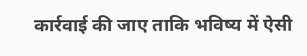कार्रवाई की जाए ताकि भविष्य में ऐसी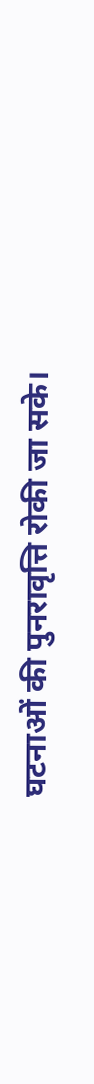घटनाओं की पुनरावृत्ति रोकी जा सके।